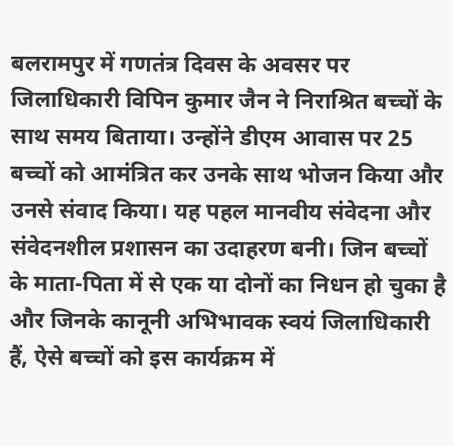बलरामपुर में गणतंत्र दिवस के अवसर पर जिलाधिकारी विपिन कुमार जैन ने निराश्रित बच्चों के साथ समय बिताया। उन्होंने डीएम आवास पर 25 बच्चों को आमंत्रित कर उनके साथ भोजन किया और उनसे संवाद किया। यह पहल मानवीय संवेदना और संवेदनशील प्रशासन का उदाहरण बनी। जिन बच्चों के माता-पिता में से एक या दोनों का निधन हो चुका है और जिनके कानूनी अभिभावक स्वयं जिलाधिकारी हैं, ऐसे बच्चों को इस कार्यक्रम में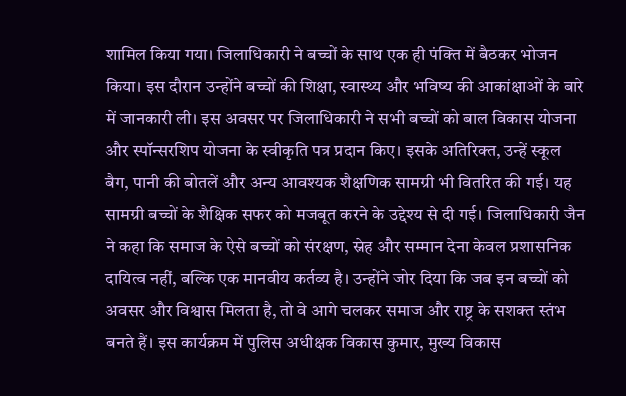शामिल किया गया। जिलाधिकारी ने बच्चों के साथ एक ही पंक्ति में बैठकर भोजन किया। इस दौरान उन्होंने बच्चों की शिक्षा, स्वास्थ्य और भविष्य की आकांक्षाओं के बारे में जानकारी ली। इस अवसर पर जिलाधिकारी ने सभी बच्चों को बाल विकास योजना और स्पॉन्सरशिप योजना के स्वीकृति पत्र प्रदान किए। इसके अतिरिक्त, उन्हें स्कूल बैग, पानी की बोतलें और अन्य आवश्यक शैक्षणिक सामग्री भी वितरित की गई। यह सामग्री बच्चों के शैक्षिक सफर को मजबूत करने के उद्देश्य से दी गई। जिलाधिकारी जैन ने कहा कि समाज के ऐसे बच्चों को संरक्षण, स्नेह और सम्मान देना केवल प्रशासनिक दायित्व नहीं, बल्कि एक मानवीय कर्तव्य है। उन्होंने जोर दिया कि जब इन बच्चों को अवसर और विश्वास मिलता है, तो वे आगे चलकर समाज और राष्ट्र के सशक्त स्तंभ बनते हैं। इस कार्यक्रम में पुलिस अधीक्षक विकास कुमार, मुख्य विकास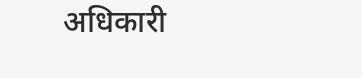अधिकारी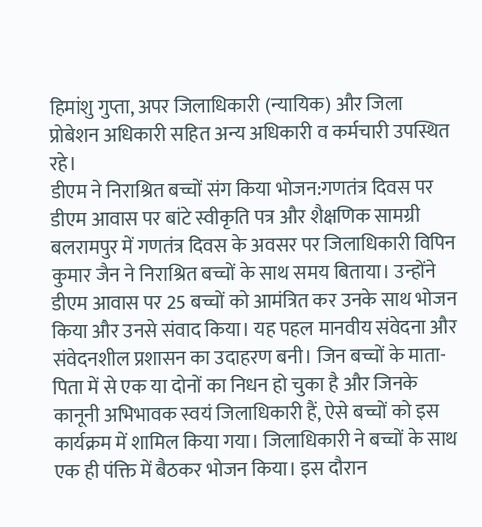हिमांशु गुप्ता, अपर जिलाधिकारी (न्यायिक) और जिला प्रोबेशन अधिकारी सहित अन्य अधिकारी व कर्मचारी उपस्थित रहे।
डीएम ने निराश्रित बच्चों संग किया भोजन:गणतंत्र दिवस पर डीएम आवास पर बांटे स्वीकृति पत्र और शैक्षणिक सामग्री
बलरामपुर में गणतंत्र दिवस के अवसर पर जिलाधिकारी विपिन कुमार जैन ने निराश्रित बच्चों के साथ समय बिताया। उन्होंने डीएम आवास पर 25 बच्चों को आमंत्रित कर उनके साथ भोजन किया और उनसे संवाद किया। यह पहल मानवीय संवेदना और संवेदनशील प्रशासन का उदाहरण बनी। जिन बच्चों के माता-पिता में से एक या दोनों का निधन हो चुका है और जिनके कानूनी अभिभावक स्वयं जिलाधिकारी हैं, ऐसे बच्चों को इस कार्यक्रम में शामिल किया गया। जिलाधिकारी ने बच्चों के साथ एक ही पंक्ति में बैठकर भोजन किया। इस दौरान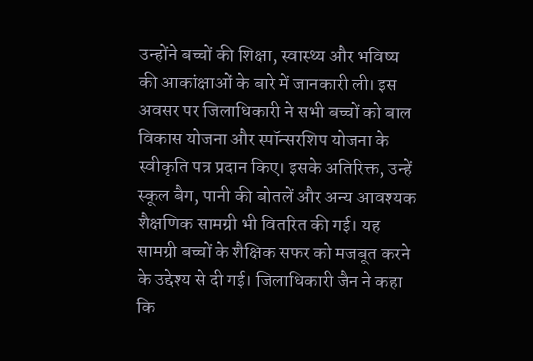उन्होंने बच्चों की शिक्षा, स्वास्थ्य और भविष्य की आकांक्षाओं के बारे में जानकारी ली। इस अवसर पर जिलाधिकारी ने सभी बच्चों को बाल विकास योजना और स्पॉन्सरशिप योजना के स्वीकृति पत्र प्रदान किए। इसके अतिरिक्त, उन्हें स्कूल बैग, पानी की बोतलें और अन्य आवश्यक शैक्षणिक सामग्री भी वितरित की गई। यह सामग्री बच्चों के शैक्षिक सफर को मजबूत करने के उद्देश्य से दी गई। जिलाधिकारी जैन ने कहा कि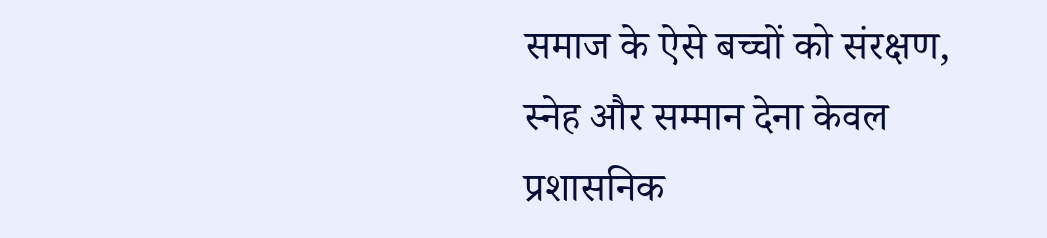समाज के ऐसे बच्चों को संरक्षण, स्नेह और सम्मान देना केवल प्रशासनिक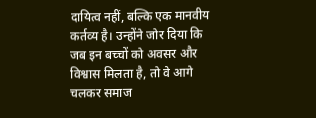दायित्व नहीं, बल्कि एक मानवीय कर्तव्य है। उन्होंने जोर दिया कि जब इन बच्चों को अवसर और विश्वास मिलता है, तो वे आगे चलकर समाज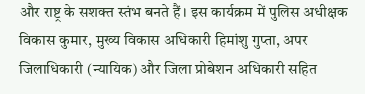और राष्ट्र के सशक्त स्तंभ बनते हैं। इस कार्यक्रम में पुलिस अधीक्षक विकास कुमार, मुख्य विकास अधिकारी हिमांशु गुप्ता, अपर जिलाधिकारी (न्यायिक) और जिला प्रोबेशन अधिकारी सहित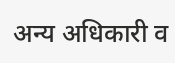अन्य अधिकारी व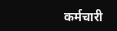कर्मचारी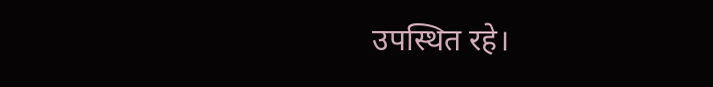उपस्थित रहे।